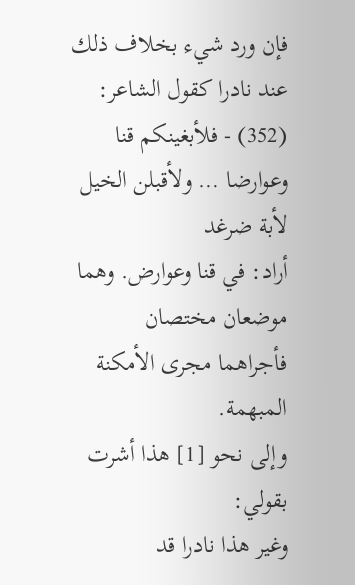فإن ورد شيء بخلاف ذلك عند نادرا كقول الشاعر:
(352) - فلأبغينكم قنا وعوارضا … ولأقبلن الخيل لأبة ضرغد
أراد: في قنا وعوارض. وهما موضعان مختصان
فأجراهما مجرى الأمكنة المبهمة.
وإلى نحو [1] هذا أشرت بقولي:
وغير هذا نادرا قد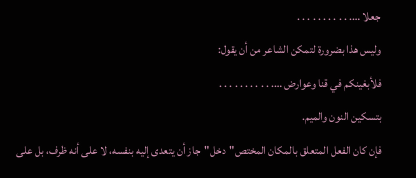جعلا …. . . . . . . . . . .
وليس هذا بضرورة لتمكن الشاعر من أن يقول:
فلأبغينكم في قنا وعوارض …. . . . . . . . . . .
بتسكين النون والميم.
فإن كان الفعل المتعلق بالمكان المختص"دخل"جاز أن يتعدى إليه بنفسه، لا على أنه ظرف، بل على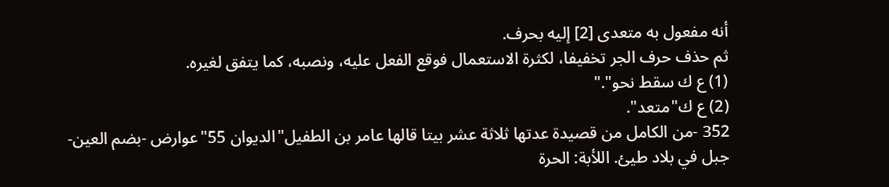أنه مفعول به متعدى [2] إليه بحرف.
ثم حذف حرف الجر تخفيفا، لكثرة الاستعمال فوقع الفعل عليه، ونصبه، كما يتفق لغيره.
(1) ع ك سقط نحو"."
(2) ع ك"متعد".
352 -من الكامل من قصيدة عدتها ثلاثة عشر بيتا قالها عامر بن الطفيل"الديوان 55"عوارض -بضم العين- جبل في بلاد طيئ. اللأبة: الحرة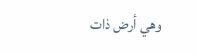وهي أرض ذات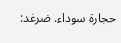حجارة سوداء. ضرغد: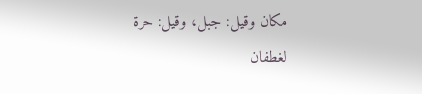مكان وقيل: جبل، وقيل: حرة لغطفان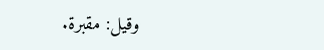وقيل: مقبرة.